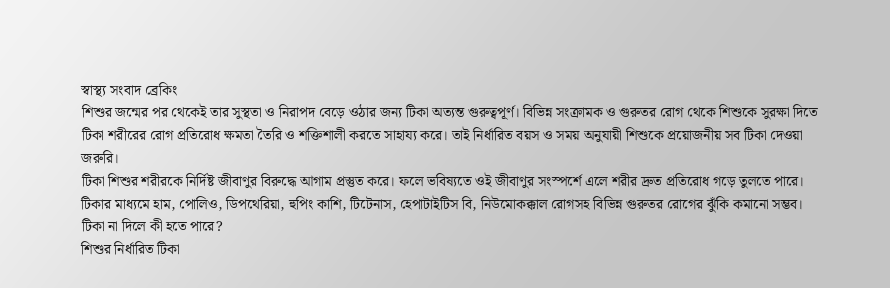স্বাস্থ্য সংবাদ ব্রেকিং
শিশুর জন্মের পর থেকেই তার সুস্থতা ও নিরাপদ বেড়ে ওঠার জন্য টিকা অত্যন্ত গুরুত্বপূর্ণ। বিভিন্ন সংক্রামক ও গুরুতর রোগ থেকে শিশুকে সুরক্ষা দিতে টিকা শরীরের রোগ প্রতিরোধ ক্ষমতা তৈরি ও শক্তিশালী করতে সাহায্য করে। তাই নির্ধারিত বয়স ও সময় অনুযায়ী শিশুকে প্রয়োজনীয় সব টিকা দেওয়া জরুরি।
টিকা শিশুর শরীরকে নির্দিষ্ট জীবাণুর বিরুদ্ধে আগাম প্রস্তুত করে। ফলে ভবিষ্যতে ওই জীবাণুর সংস্পর্শে এলে শরীর দ্রুত প্রতিরোধ গড়ে তুলতে পারে। টিকার মাধ্যমে হাম, পোলিও, ডিপথেরিয়া, হুপিং কাশি, টিটেনাস, হেপাটাইটিস বি, নিউমোকক্কাল রোগসহ বিভিন্ন গুরুতর রোগের ঝুঁকি কমানো সম্ভব।
টিকা না দিলে কী হতে পারে?
শিশুর নির্ধারিত টিকা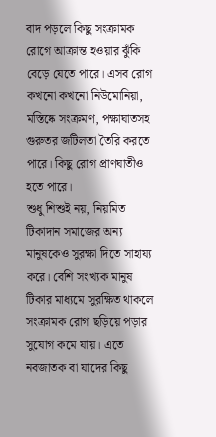বাদ পড়লে কিছু সংক্রামক রোগে আক্রান্ত হওয়ার ঝুঁকি বেড়ে যেতে পারে। এসব রোগ কখনো কখনো নিউমোনিয়া, মস্তিষ্কে সংক্রমণ, পক্ষাঘাতসহ গুরুতর জটিলতা তৈরি করতে পারে। কিছু রোগ প্রাণঘাতীও হতে পারে।
শুধু শিশুই নয়, নিয়মিত টিকাদান সমাজের অন্য মানুষকেও সুরক্ষা দিতে সাহায্য করে। বেশি সংখ্যক মানুষ টিকার মাধ্যমে সুরক্ষিত থাকলে সংক্রামক রোগ ছড়িয়ে পড়ার সুযোগ কমে যায়। এতে নবজাতক বা যাদের কিছু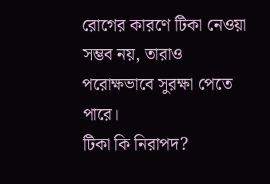রোগের কারণে টিকা নেওয়া সম্ভব নয়, তারাও পরোক্ষভাবে সুরক্ষা পেতে পারে।
টিকা কি নিরাপদ?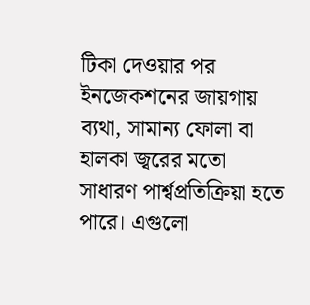টিকা দেওয়ার পর ইনজেকশনের জায়গায় ব্যথা, সামান্য ফোলা বা হালকা জ্বরের মতো সাধারণ পার্শ্বপ্রতিক্রিয়া হতে পারে। এগুলো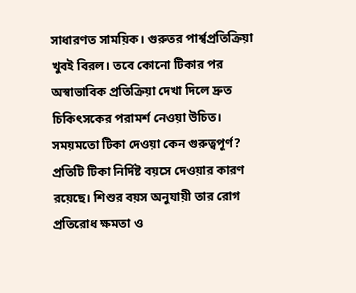সাধারণত সাময়িক। গুরুতর পার্শ্বপ্রতিক্রিয়া খুবই বিরল। তবে কোনো টিকার পর অস্বাভাবিক প্রতিক্রিয়া দেখা দিলে দ্রুত চিকিৎসকের পরামর্শ নেওয়া উচিত।
সময়মতো টিকা দেওয়া কেন গুরুত্বপূর্ণ?
প্রতিটি টিকা নির্দিষ্ট বয়সে দেওয়ার কারণ রয়েছে। শিশুর বয়স অনুযায়ী তার রোগ প্রতিরোধ ক্ষমতা ও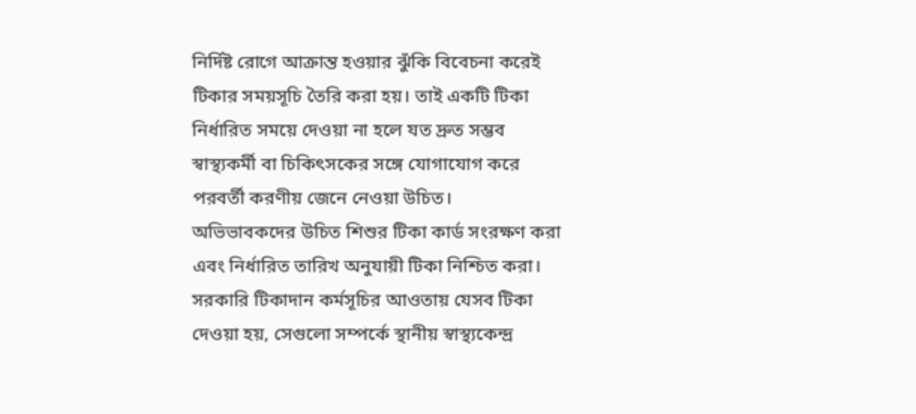নির্দিষ্ট রোগে আক্রান্ত হওয়ার ঝুঁকি বিবেচনা করেই টিকার সময়সূচি তৈরি করা হয়। তাই একটি টিকা নির্ধারিত সময়ে দেওয়া না হলে যত দ্রুত সম্ভব স্বাস্থ্যকর্মী বা চিকিৎসকের সঙ্গে যোগাযোগ করে পরবর্তী করণীয় জেনে নেওয়া উচিত।
অভিভাবকদের উচিত শিশুর টিকা কার্ড সংরক্ষণ করা এবং নির্ধারিত তারিখ অনুযায়ী টিকা নিশ্চিত করা। সরকারি টিকাদান কর্মসূচির আওতায় যেসব টিকা দেওয়া হয়, সেগুলো সম্পর্কে স্থানীয় স্বাস্থ্যকেন্দ্র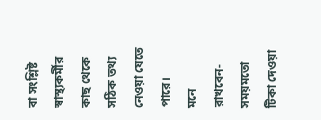বা সংশ্লিষ্ট স্বাস্থ্যকর্মীর কাছ থেকে সঠিক তথ্য নেওয়া যেতে পারে।
মনে রাখবেন- সময়মতো টিকা দেওয়া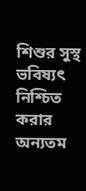শিশুর সুস্থ ভবিষ্যৎ নিশ্চিত করার অন্যতম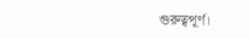গুরুত্বপূর্ণ।